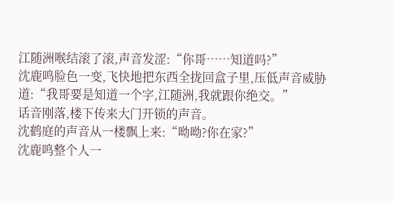江随洲喉结滚了滚,声音发涩:“你哥……知道吗?”
沈鹿鸣脸色一变,飞快地把东西全拢回盒子里,压低声音威胁道:“我哥要是知道一个字,江随洲,我就跟你绝交。”
话音刚落,楼下传来大门开锁的声音。
沈鹤庭的声音从一楼飘上来:“呦呦?你在家?”
沈鹿鸣整个人一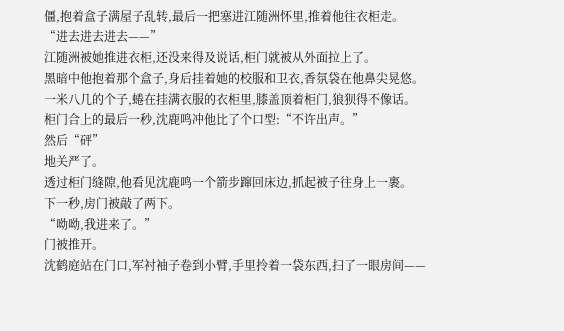僵,抱着盒子满屋子乱转,最后一把塞进江随洲怀里,推着他往衣柜走。
“进去进去进去——”
江随洲被她推进衣柜,还没来得及说话,柜门就被从外面拉上了。
黑暗中他抱着那个盒子,身后挂着她的校服和卫衣,香氛袋在他鼻尖晃悠。
一米八几的个子,蜷在挂满衣服的衣柜里,膝盖顶着柜门,狼狈得不像话。
柜门合上的最后一秒,沈鹿鸣冲他比了个口型:“不许出声。”
然后“砰”
地关严了。
透过柜门缝隙,他看见沈鹿鸣一个箭步蹿回床边,抓起被子往身上一裹。
下一秒,房门被敲了两下。
“呦呦,我进来了。”
门被推开。
沈鹤庭站在门口,军衬袖子卷到小臂,手里拎着一袋东西,扫了一眼房间——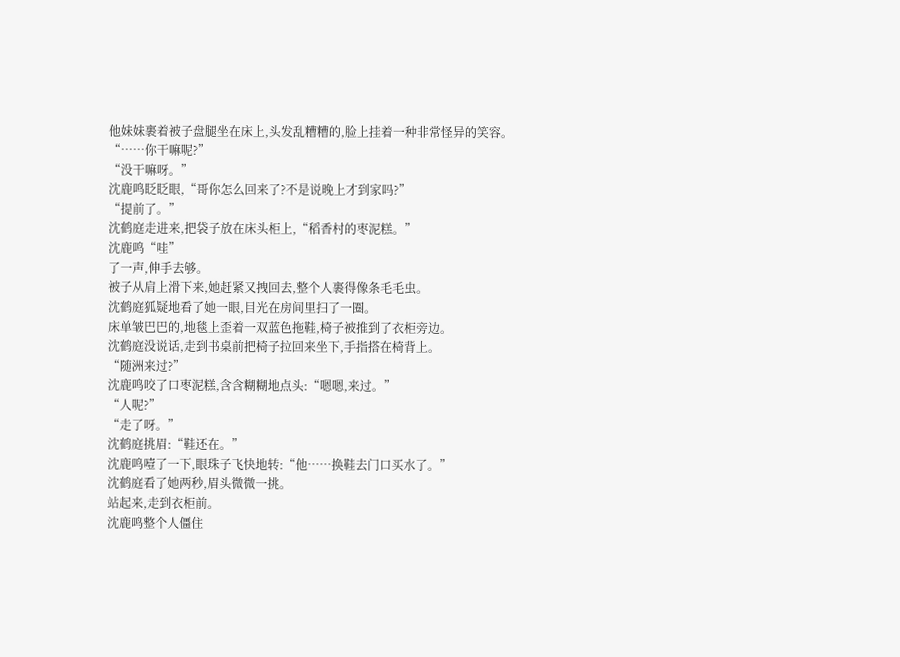他妹妹裹着被子盘腿坐在床上,头发乱糟糟的,脸上挂着一种非常怪异的笑容。
“……你干嘛呢?”
“没干嘛呀。”
沈鹿鸣眨眨眼,“哥你怎么回来了?不是说晚上才到家吗?”
“提前了。”
沈鹤庭走进来,把袋子放在床头柜上,“稻香村的枣泥糕。”
沈鹿鸣“哇”
了一声,伸手去够。
被子从肩上滑下来,她赶紧又拽回去,整个人裹得像条毛毛虫。
沈鹤庭狐疑地看了她一眼,目光在房间里扫了一圈。
床单皱巴巴的,地毯上歪着一双蓝色拖鞋,椅子被推到了衣柜旁边。
沈鹤庭没说话,走到书桌前把椅子拉回来坐下,手指搭在椅背上。
“随洲来过?”
沈鹿鸣咬了口枣泥糕,含含糊糊地点头:“嗯嗯,来过。”
“人呢?”
“走了呀。”
沈鹤庭挑眉:“鞋还在。”
沈鹿鸣噎了一下,眼珠子飞快地转:“他……换鞋去门口买水了。”
沈鹤庭看了她两秒,眉头微微一挑。
站起来,走到衣柜前。
沈鹿鸣整个人僵住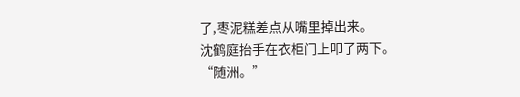了,枣泥糕差点从嘴里掉出来。
沈鹤庭抬手在衣柜门上叩了两下。
“随洲。”